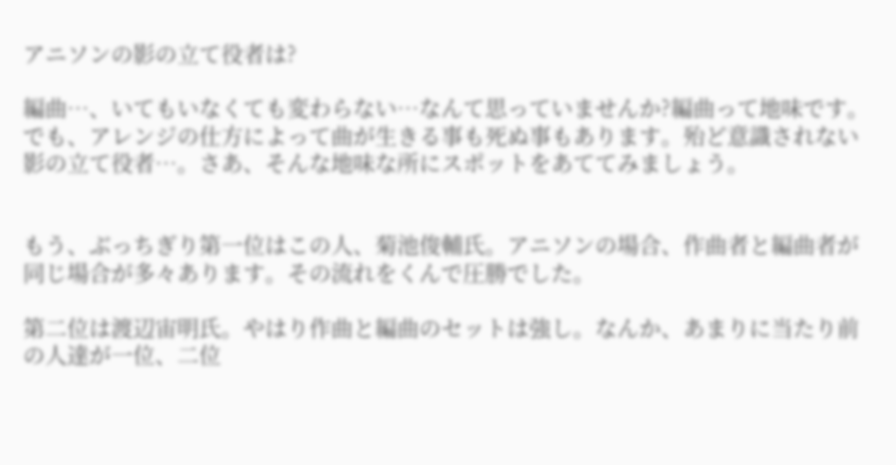アニソンの影の立て役者は?

編曲…、いてもいなくても変わらない…なんて思っていませんか?編曲って地味です。でも、アレンジの仕方によって曲が生きる事も死ぬ事もあります。殆ど意識されない影の立て役者…。さあ、そんな地味な所にスポットをあててみましょう。


もう、ぶっちぎり第一位はこの人、菊池俊輔氏。アニソンの場合、作曲者と編曲者が同じ場合が多々あります。その流れをくんで圧勝でした。

第二位は渡辺宙明氏。やはり作曲と編曲のセットは強し。なんか、あまりに当たり前の人達が一位、二位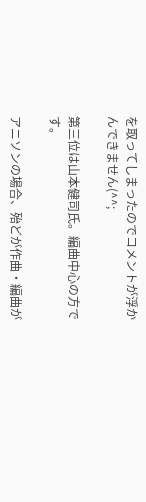を取ってしまったのでコメントが浮かんできません(^^;

第三位は山本健司氏。編曲中心の方です。

アニソンの場合、殆どが作曲・編曲が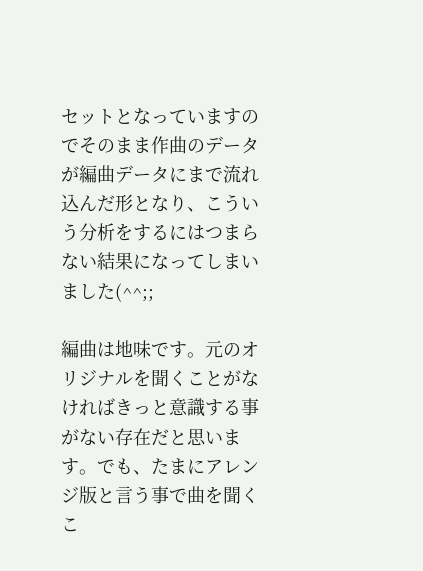セットとなっていますのでそのまま作曲のデータが編曲データにまで流れ込んだ形となり、こういう分析をするにはつまらない結果になってしまいました(^^;;

編曲は地味です。元のオリジナルを聞くことがなければきっと意識する事がない存在だと思います。でも、たまにアレンジ版と言う事で曲を聞くこ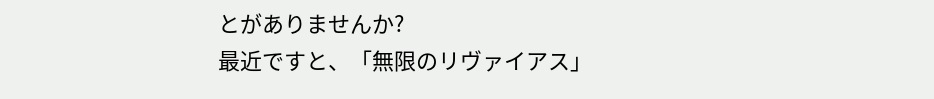とがありませんか?
最近ですと、「無限のリヴァイアス」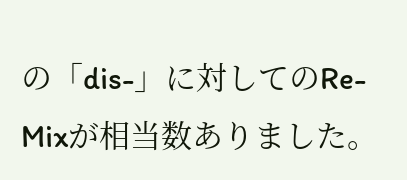の「dis-」に対してのRe-Mixが相当数ありました。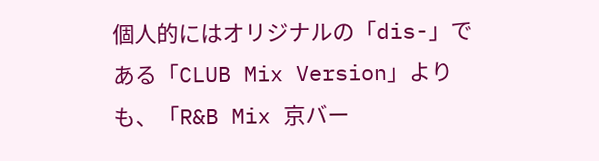個人的にはオリジナルの「dis-」である「CLUB Mix Version」よりも、「R&B Mix 京バー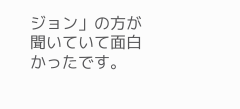ジョン」の方が聞いていて面白かったです。